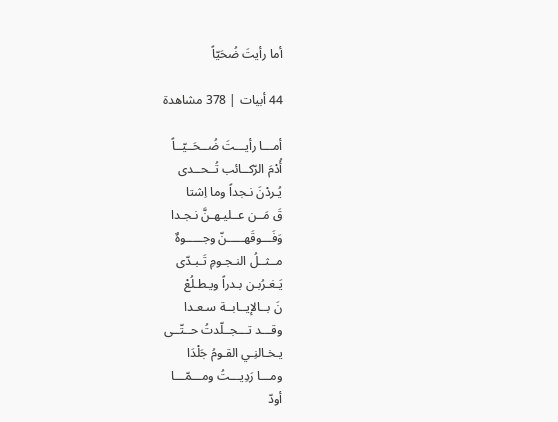أما رأيتَ ضُحَيّاً

44 أبيات | 378 مشاهدة

أمـــا رأيـــتَ ضُــحَــيّــاً
أُدْمَ الرّكــائب تُــحــدى
يُـردْنَ نـجداً وما اِشتا
قَ مَــن عــليـهـنَّ نـجـدا
وَفَـــوقَهـــــنّ وجـــــوهٌ
مــثــلُ النـجـومِ تَـبـدّى
يَـغـرُبـن بـدراً ويـطـلُعْ
نَ بــالإيــابــة سـعـدا
وقـــد تـــجــلّدتُ حــتّــى
يـخـالنِـي القـومُ جَلْدَا
ومـــا رَدِيـــتُ ومـــمّـــا
أودّ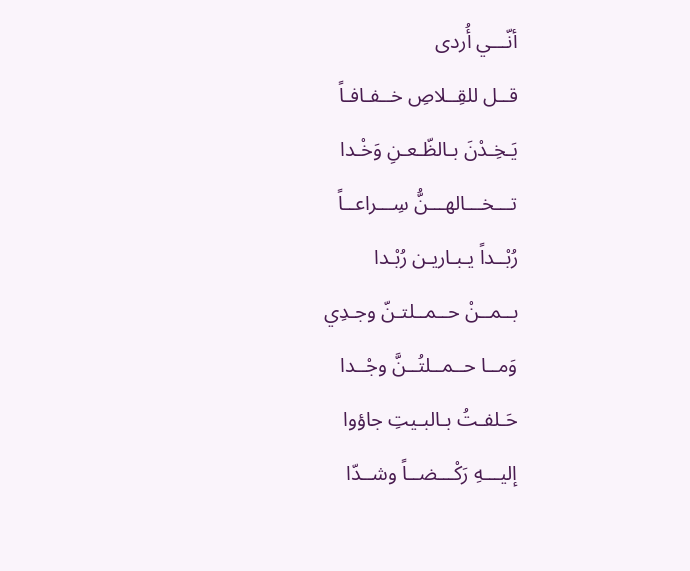أنّـــي أُردى
قــل للقِــلاصِ خــفـافـاً
يَـخِـدْنَ بـالظّـعـنِ وَخْـدا
تـــخـــالهـــنُّ سِـــراعــاً
رُبْــداً يـبـاريـن رُبْـدا
بــمــنْ حــمــلتـنّ وجـدِي
وَمــا حــمــلتُــنَّ وجْــدا
حَـلفـتُ بـالبـيتِ جاؤوا
إليـــهِ رَكْـــضــاً وشــدّا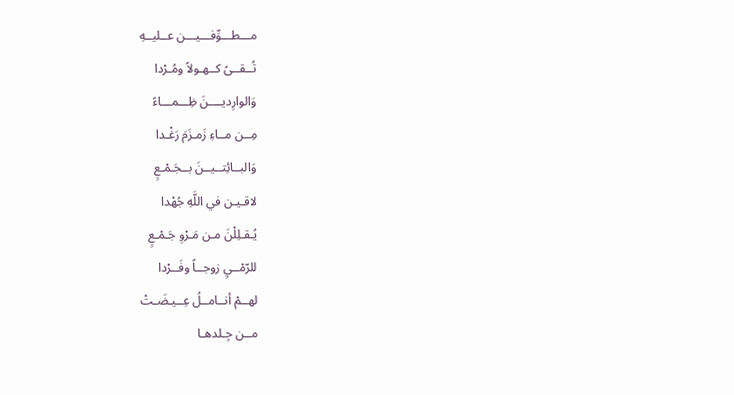مـــطـــوِّفـــيـــن عــليــهِ
تُــقــىً كــهـولاً ومُـرْدا
وَالوارِديــــنَ ظِـــمـــاءً
مِــن مــاءِ زَمـزَمَ رَغْـدا
وَالبــائِتــيــنَ بــجَـمْـعٍ
لاقـيـن في اللَّهِ جُهْدا
يُـقـلِلْنَ مـن مَـرْوِ جَـمْـعٍ
للرّمْــيِ زوجــاً وفَــرْدا
لهــمْ أنــامــلُ عِــيـضَـتْ
مــن جِـلدهـا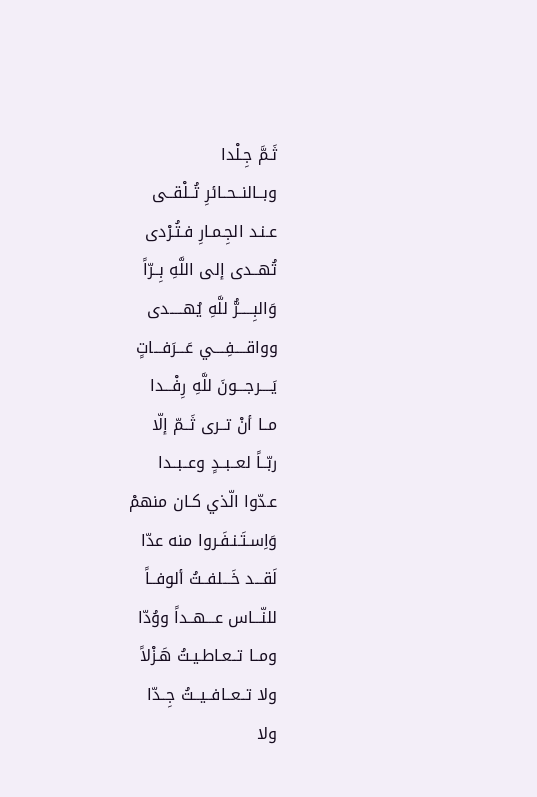ثَـمَّ جِـلْدا
وبــالنــحــائرِ تُــلْقــى
عـنـد الجِـمـارِ فـتُـرْدى
تُهــدى إلى اللَّهِ بِــرّاً
وَالبِـــــرُّ للَّهِ يُهـــــدى
وواقــــفِــــي عَـــرَفـــاتٍ
يَــــرجـــونَ للَّهِ رِفْـــدا
مــا أنْ تــرى ثَــمّ إلّا
ربّــاً لعــبــدٍ وعــبــدا
عـدّوا الّذي كـان منهمْ
وَاِسـتَـنـفَـروا منه عدّا
لَقـــد خَـــلفــتُ ألوفــاً
للنّـــاس عـــهــداً ووُدّا
ومــا تــعـاطـيـتُ هَـزْلاً
ولا تــعــافــيــتُ جِــدّا
ولا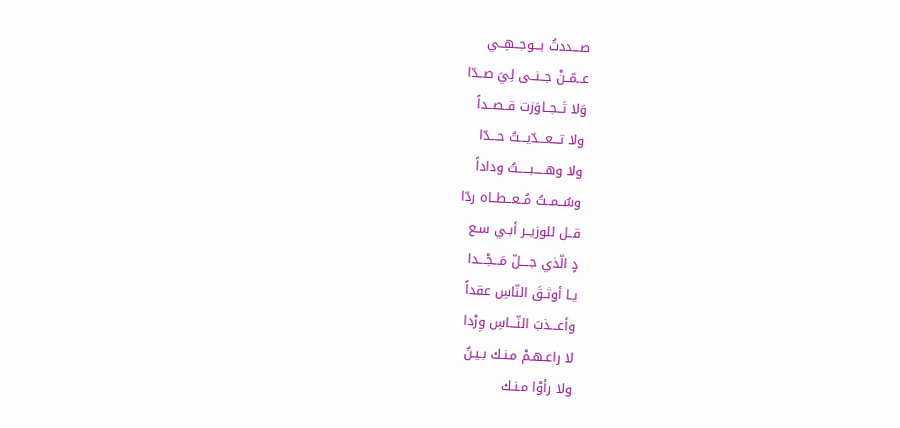صـــددتُ بـــوجــهِــي
عــمّــنْ جــنــى لِيَ صــدّا
وَلا تَــجــاوَزت قــصــداً
ولا تـــعـــدّيـــتُ حـــدّا
ولا وهـــــبـــــتُ وداداً
وسُــمــتُ مُــعــطــاه ردّا
قــل للوزيــر أبـي سـع
دٍ الّذي جــــلّ مَـــجْـــدا
يـا أوثـقَ النّاسِ عقداً
وأعـــذبَ النّـــاسِ وِرْدا
لا راعـهـمْ مـنـك بـيـنٌ
ولا رأوْا مـنـك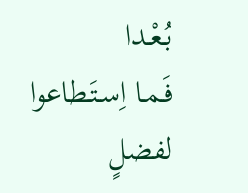بُـعْـدا
فَـمـا اِسـتَـطاعوا لفضلٍ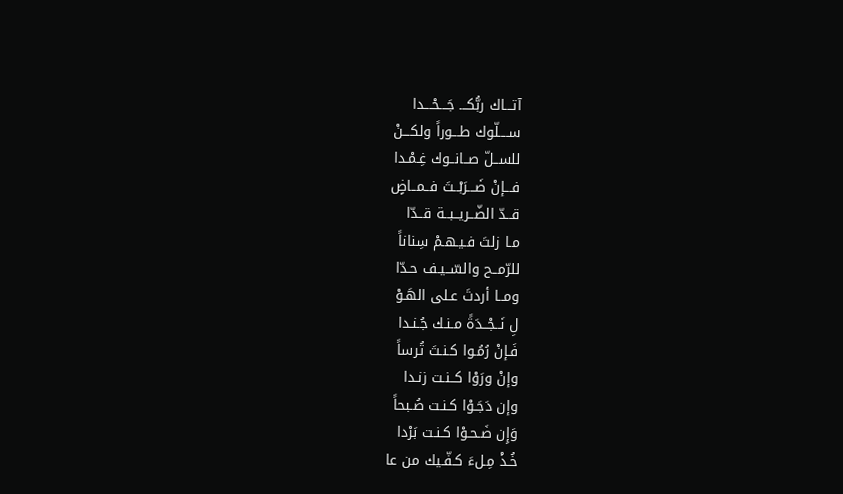آتـــاك ربُّكـــ جَـــحْـــدا
ســــلّوك طـــوراً ولكـــنْ
للســلّ صــانــوك غِـمْـدا
فـــإنْ ضَـــرَبْــتَ فــمــاضٍ
قــدّ الضّــريــبــة قــدّا
مـا زلتَ فـيـهـمْ سِناناً
للرّمــح والسّــيـف حـدّا
ومــا أردتَ عـلى الهَـوْ
لِ نَــجْــدَةً مـنـك جُـنـدا
فَـإنْ رُمُـوا كـنـتَ تُرساً
وإنْ ورَوْا كــنـت زنـدا
وإن دَجَـوْا كـنـت صُـبحاً
وَإِن ضَـحـوْا كـنـت بَرْدا
خُـذْ مِـلءَ كـفّـيك من عا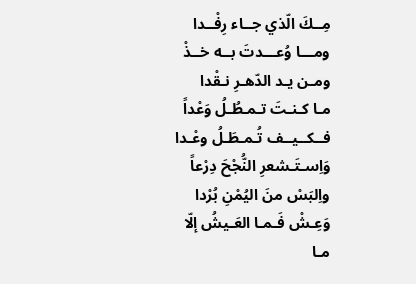مِــكَ الّذي جــاء رِفْــدا
ومـــا وُعـــدتَ بــه خــذْ
ومـن يـد الدّهـرِ نـقْدا
مـا كـنـتَ تـمـطُـلُ وَعْداً
فــكــيــف تُـمـطَـلُ وعْـدا
وَاِسـتَـشعرِ النُّجْحَ دِرْعاً
واِلبَسْ منَ اليُمْنِ بُرْدا
وَعِـشْ فَـمـا العَـيشُ إلّا
مـا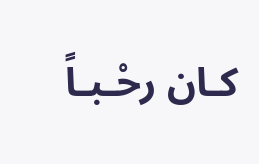كـان رحْـبـاً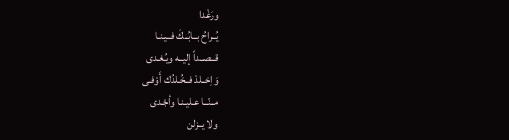ورَغْدا
يُــراحُ بــابُــكَ فــيـنـا
قــصــداً إليــه ويُـغـدى
وَاِخــلدْ فــخُـلدُك أَوْفـى
مــنّــا عـليـنـا وأجْـدى
ولا يــزلن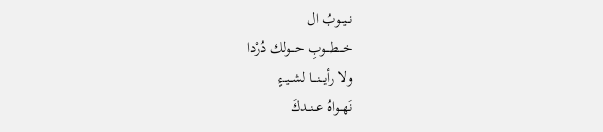نــيــوبُ ال
خــــطـــوبِ حـــولك دُرْدا
ولا رأيـــنـــا لشــيــءٍ
نَهــواهُ عــنــدكَ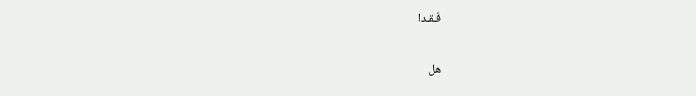فَـقـدا

هل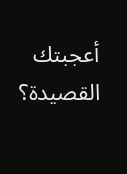أعجبتك القصيدة؟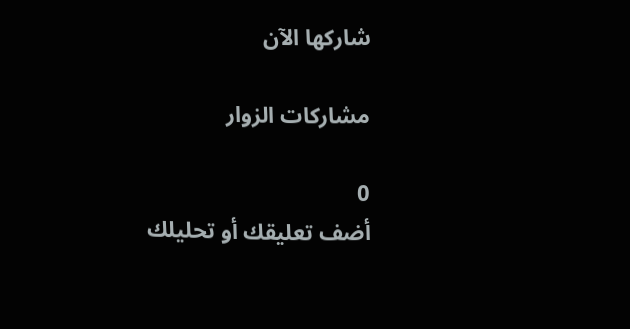شاركها الآن

مشاركات الزوار

0
أضف تعليقك أو تحليلك